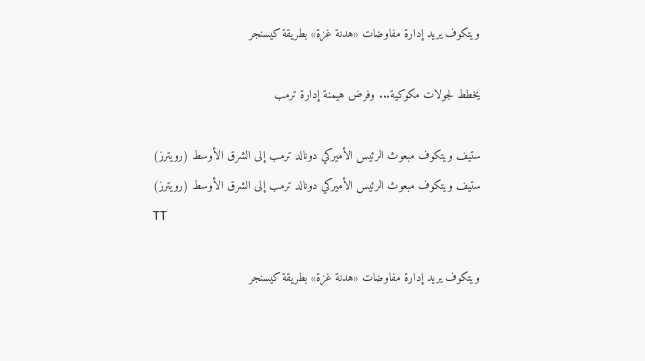ويتكوف يريد إدارة مفاوضات «هدنة غزة» بطريقة كيسنجر

يخطط لجولات مكوكية... وفرض هيمنة إدارة ترمب

ستيف ويتكوف مبعوث الرئيس الأميركي دونالد ترمب إلى الشرق الأوسط (رويترز)
ستيف ويتكوف مبعوث الرئيس الأميركي دونالد ترمب إلى الشرق الأوسط (رويترز)
TT

ويتكوف يريد إدارة مفاوضات «هدنة غزة» بطريقة كيسنجر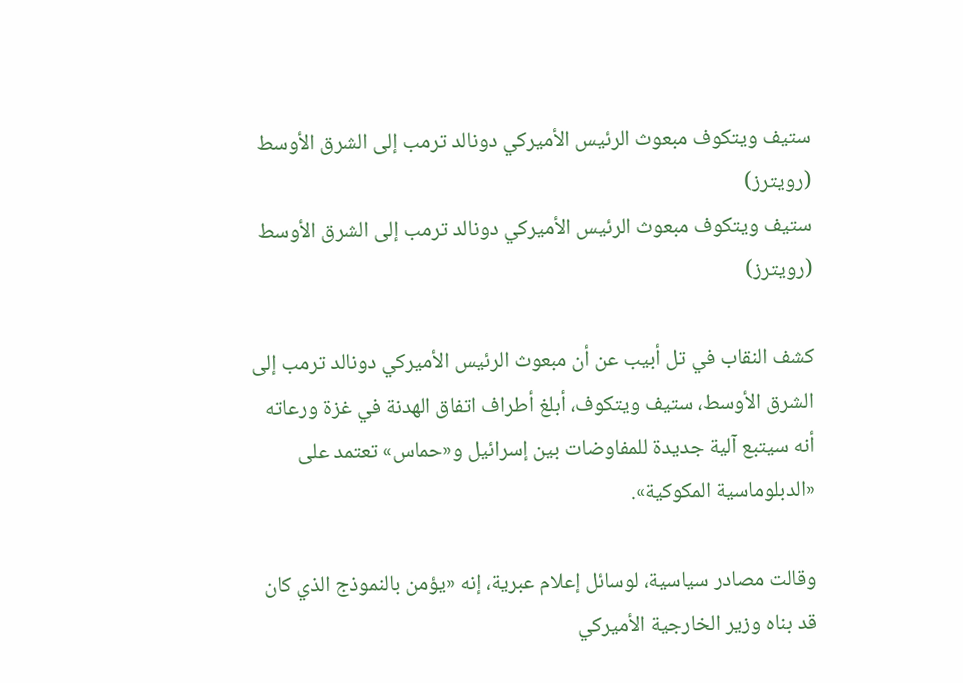ستيف ويتكوف مبعوث الرئيس الأميركي دونالد ترمب إلى الشرق الأوسط (رويترز)
ستيف ويتكوف مبعوث الرئيس الأميركي دونالد ترمب إلى الشرق الأوسط (رويترز)

كشف النقاب في تل أبيب عن أن مبعوث الرئيس الأميركي دونالد ترمب إلى الشرق الأوسط، ستيف ويتكوف، أبلغ أطراف اتفاق الهدنة في غزة ورعاته أنه سيتبع آلية جديدة للمفاوضات بين إسرائيل و«حماس» تعتمد على «الدبلوماسية المكوكية».

وقالت مصادر سياسية، لوسائل إعلام عبرية، إنه «يؤمن بالنموذج الذي كان قد بناه وزير الخارجية الأميركي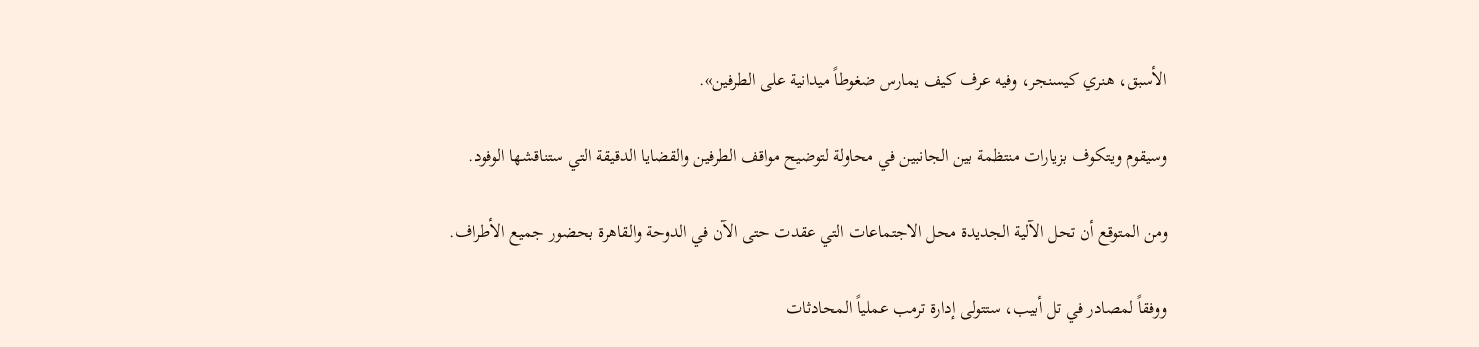الأسبق، هنري كيسنجر، وفيه عرف كيف يمارس ضغوطاً ميدانية على الطرفين».

وسيقوم ويتكوف بزيارات منتظمة بين الجانبين في محاولة لتوضيح مواقف الطرفين والقضايا الدقيقة التي ستناقشها الوفود.

ومن المتوقع أن تحل الآلية الجديدة محل الاجتماعات التي عقدت حتى الآن في الدوحة والقاهرة بحضور جميع الأطراف.

ووفقاً لمصادر في تل أبيب، ستتولى إدارة ترمب عملياً المحادثات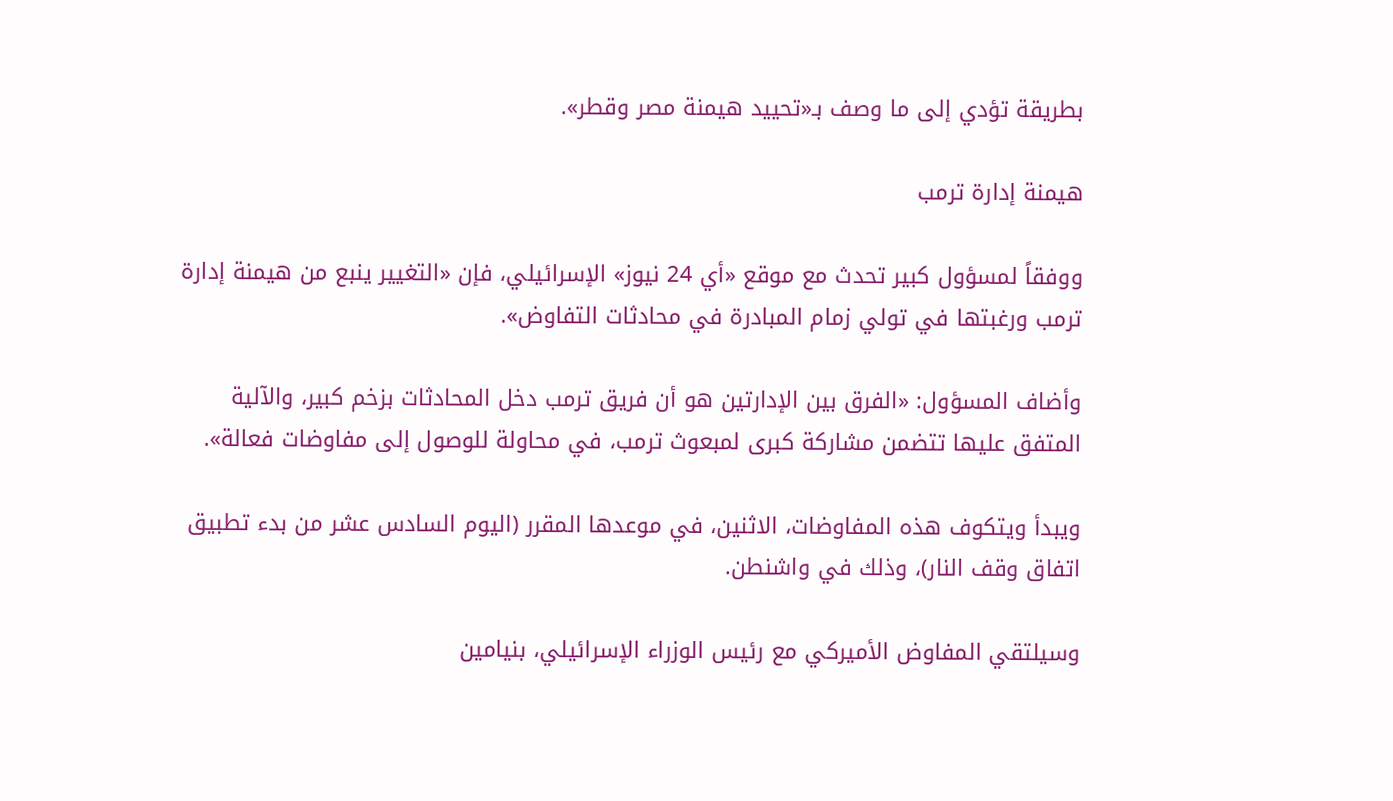بطريقة تؤدي إلى ما وصف بـ«تحييد هيمنة مصر وقطر».

هيمنة إدارة ترمب

ووفقاً لمسؤول كبير تحدث مع موقع «أي 24 نيوز» الإسرائيلي، فإن «التغيير ينبع من هيمنة إدارة ترمب ورغبتها في تولي زمام المبادرة في محادثات التفاوض».

وأضاف المسؤول: «الفرق بين الإدارتين هو أن فريق ترمب دخل المحادثات بزخم كبير، والآلية المتفق عليها تتضمن مشاركة كبرى لمبعوث ترمب، في محاولة للوصول إلى مفاوضات فعالة».

ويبدأ ويتكوف هذه المفاوضات، الاثنين، في موعدها المقرر (اليوم السادس عشر من بدء تطبيق اتفاق وقف النار)، وذلك في واشنطن.

وسيلتقي المفاوض الأميركي مع رئيس الوزراء الإسرائيلي، بنيامين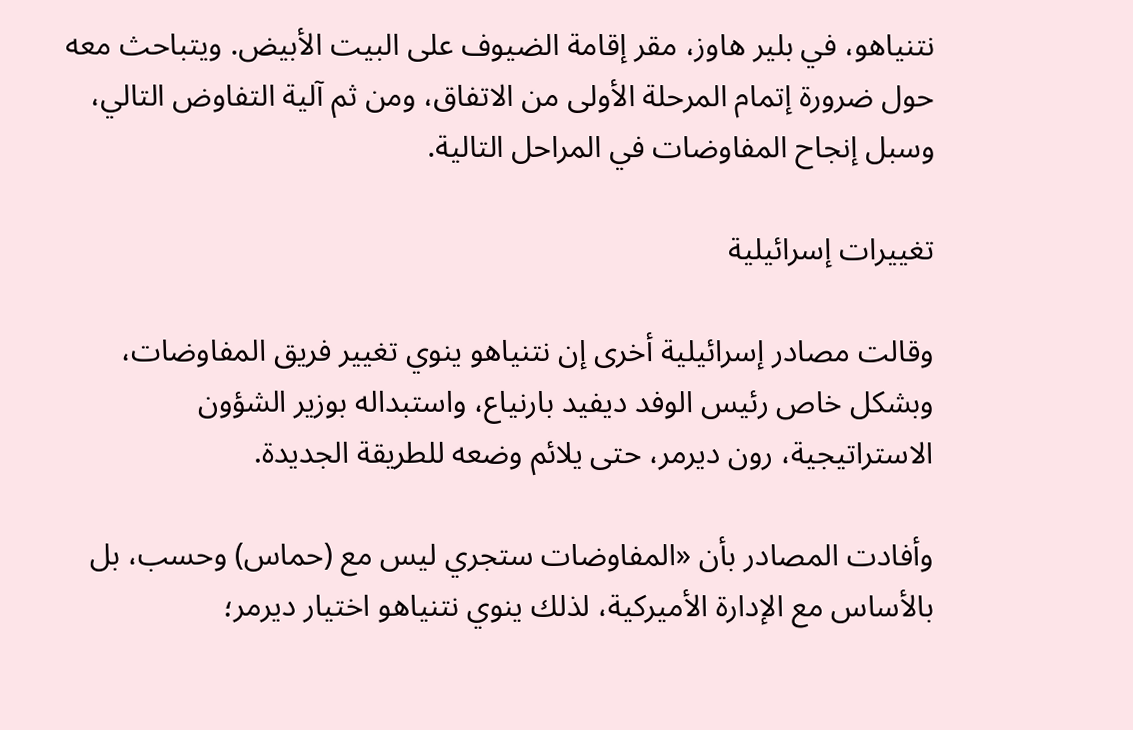نتنياهو، في بلير هاوز، مقر إقامة الضيوف على البيت الأبيض. ويتباحث معه حول ضرورة إتمام المرحلة الأولى من الاتفاق، ومن ثم آلية التفاوض التالي، وسبل إنجاح المفاوضات في المراحل التالية.

تغييرات إسرائيلية

وقالت مصادر إسرائيلية أخرى إن نتنياهو ينوي تغيير فريق المفاوضات، وبشكل خاص رئيس الوفد ديفيد بارنياع، واستبداله بوزير الشؤون الاستراتيجية، رون ديرمر، حتى يلائم وضعه للطريقة الجديدة.

وأفادت المصادر بأن «المفاوضات ستجري ليس مع (حماس) وحسب، بل بالأساس مع الإدارة الأميركية، لذلك ينوي نتنياهو اختيار ديرمر؛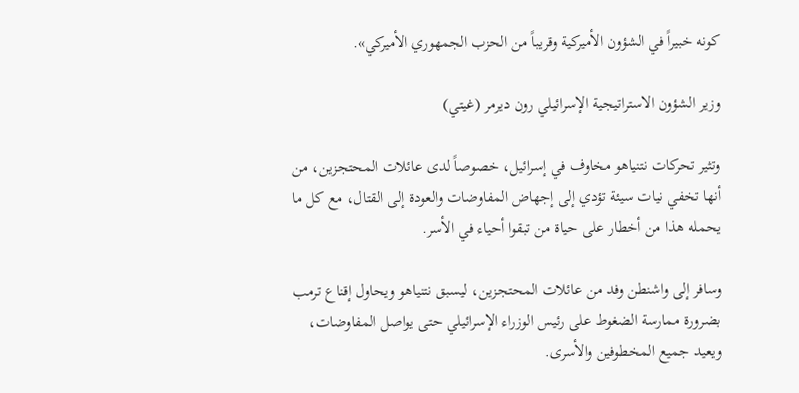كونه خبيراً في الشؤون الأميركية وقريباً من الحزب الجمهوري الأميركي».

وزير الشؤون الاستراتيجية الإسرائيلي رون ديرمر (غيتي)

وتثير تحركات نتنياهو مخاوف في إسرائيل، خصوصاً لدى عائلات المحتجزين، من أنها تخفي نيات سيئة تؤدي إلى إجهاض المفاوضات والعودة إلى القتال، مع كل ما يحمله هذا من أخطار على حياة من تبقوا أحياء في الأسر.

وسافر إلى واشنطن وفد من عائلات المحتجزين، ليسبق نتنياهو ويحاول إقناع ترمب بضرورة ممارسة الضغوط على رئيس الوزراء الإسرائيلي حتى يواصل المفاوضات، ويعيد جميع المخطوفين والأسرى.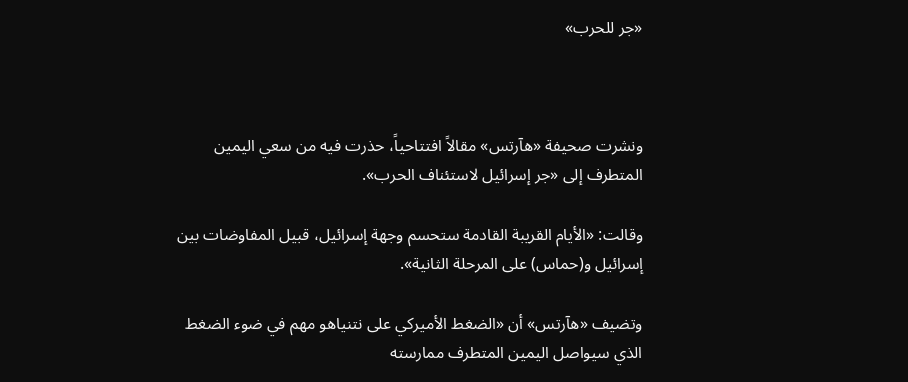«جر للحرب»



ونشرت صحيفة «هآرتس» مقالاً افتتاحياً، حذرت فيه من سعي اليمين المتطرف إلى «جر إسرائيل لاستئناف الحرب».

وقالت: «الأيام القريبة القادمة ستحسم وجهة إسرائيل، قبيل المفاوضات بين إسرائيل و(حماس) على المرحلة الثانية».

وتضيف «هآرتس» أن «الضغط الأميركي على نتنياهو مهم في ضوء الضغط الذي سيواصل اليمين المتطرف ممارسته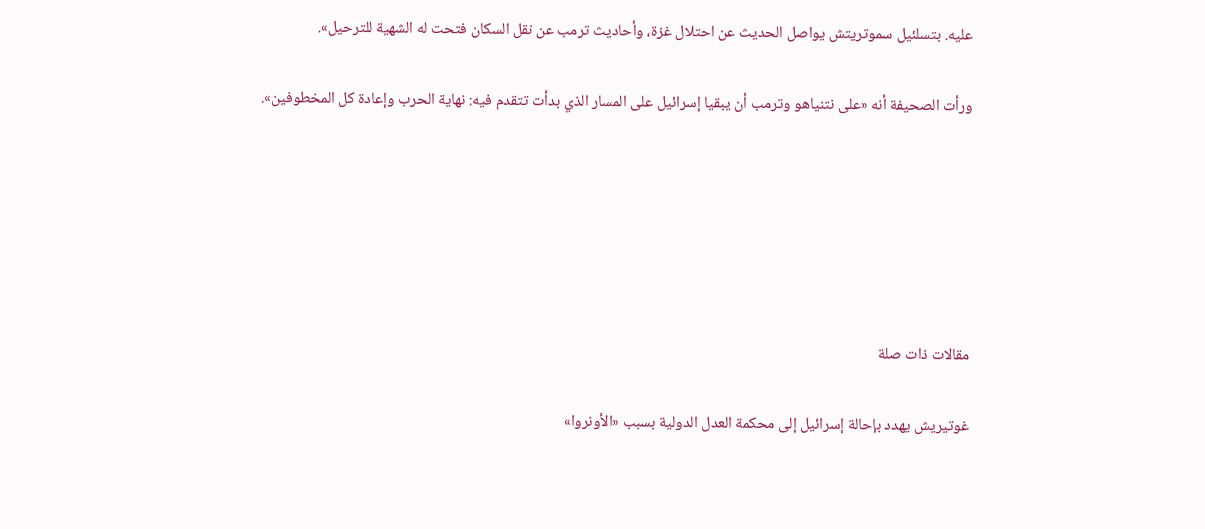عليه. بتسلئيل سموتريتش يواصل الحديث عن احتلال غزة، وأحاديث ترمب عن نقل السكان فتحت له الشهية للترحيل».

ورأت الصحيفة أنه «على نتنياهو وترمب أن يبقيا إسرائيل على المسار الذي بدأت تتقدم فيه: نهاية الحرب وإعادة كل المخطوفين».






مقالات ذات صلة

غوتيريش يهدد بإحالة إسرائيل إلى محكمة العدل الدولية بسبب «الأونروا»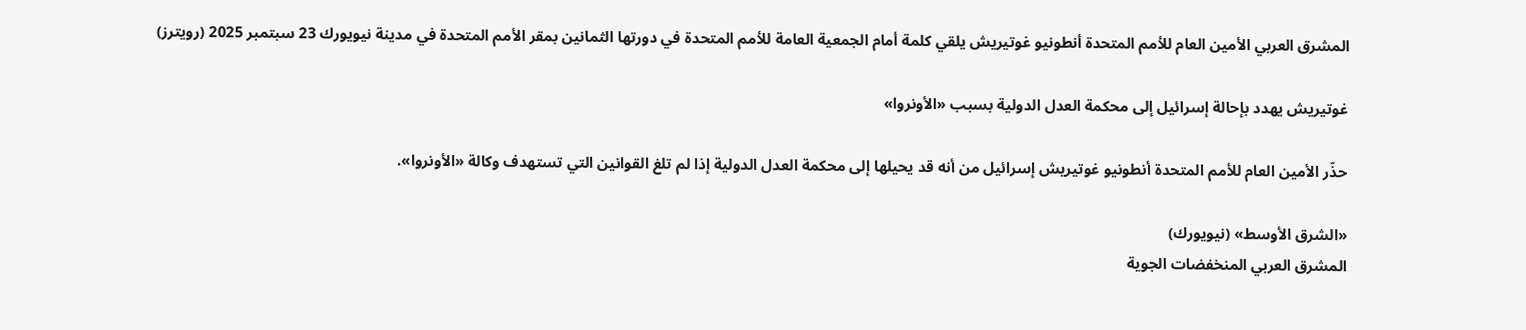المشرق العربي الأمين العام للأمم المتحدة أنطونيو غوتيريش يلقي كلمة أمام الجمعية العامة للأمم المتحدة في دورتها الثمانين بمقر الأمم المتحدة في مدينة نيويورك 23 سبتمبر 2025 (رويترز)

غوتيريش يهدد بإحالة إسرائيل إلى محكمة العدل الدولية بسبب «الأونروا»

حذّر الأمين العام للأمم المتحدة أنطونيو غوتيريش إسرائيل من أنه قد يحيلها إلى محكمة العدل الدولية إذا لم تلغ القوانين التي تستهدف وكالة «الأونروا».

«الشرق الأوسط» (نيويورك)
المشرق العربي المنخفضات الجوية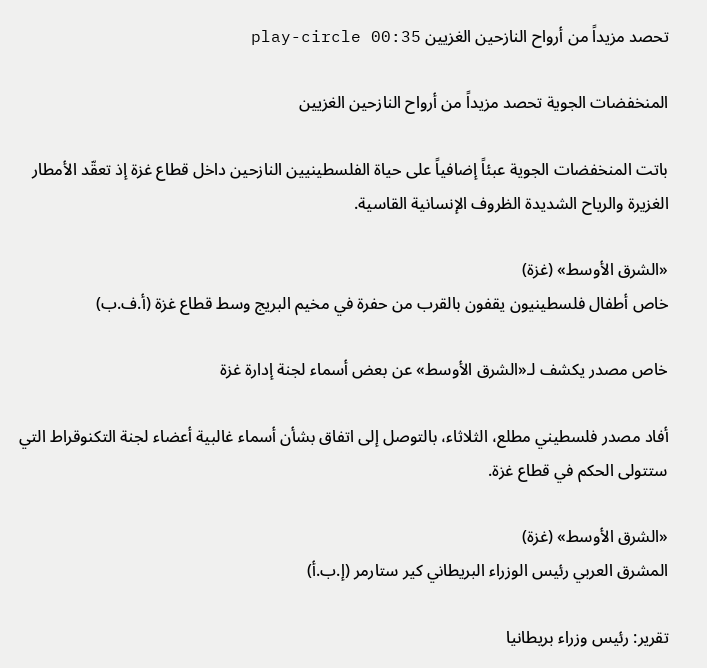تحصد مزيداً من أرواح النازحين الغزيين play-circle 00:35

المنخفضات الجوية تحصد مزيداً من أرواح النازحين الغزيين

باتت المنخفضات الجوية عبئاً إضافياً على حياة الفلسطينيين النازحين داخل قطاع غزة إذ تعقّد الأمطار الغزيرة والرياح الشديدة الظروف الإنسانية القاسية.

«الشرق الأوسط» (غزة)
خاص أطفال فلسطينيون يقفون بالقرب من حفرة في مخيم البريج وسط قطاع غزة (أ.ف.ب)

خاص مصدر يكشف لـ«الشرق الأوسط» عن بعض أسماء لجنة إدارة غزة

أفاد مصدر فلسطيني مطلع، الثلاثاء، بالتوصل إلى اتفاق بشأن أسماء غالبية أعضاء لجنة التكنوقراط التي ستتولى الحكم في قطاع غزة.

«الشرق الأوسط» (غزة)
المشرق العربي رئيس الوزراء البريطاني كير ستارمر (إ.ب.أ)

تقرير: رئيس وزراء بريطانيا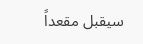سيقبل مقعداً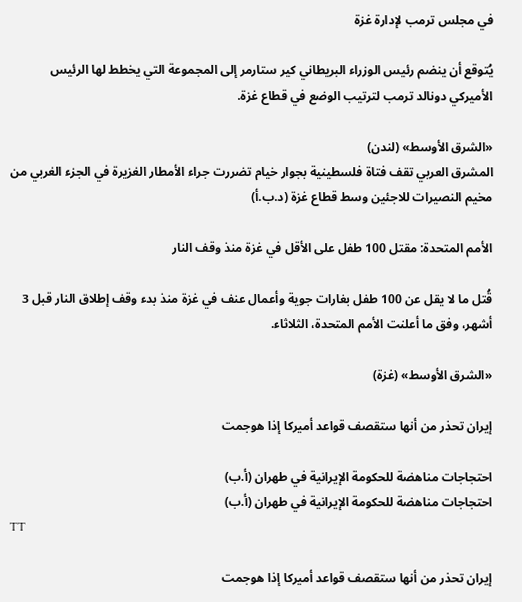في مجلس ترمب لإدارة غزة

يُتوقع أن ينضم رئيس الوزراء البريطاني كير ستارمر إلى المجموعة التي يخطط لها الرئيس الأميركي دونالد ترمب لترتيب الوضع في قطاع غزة.

«الشرق الأوسط» (لندن)
المشرق العربي تقف فتاة فلسطينية بجوار خيام تضررت جراء الأمطار الغزيرة في الجزء الغربي من مخيم النصيرات للاجئين وسط قطاع غزة (د.ب.أ)

الأمم المتحدة: مقتل 100 طفل على الأقل في غزة منذ وقف النار

قُتل ما لا يقل عن 100 طفل بغارات جوية وأعمال عنف في غزة منذ بدء وقف إطلاق النار قبل 3 أشهر، وفق ما أعلنت الأمم المتحدة، الثلاثاء.

«الشرق الأوسط» (غزة)

إيران تحذر من أنها ستقصف قواعد أميركا إذا هوجمت

احتجاجات مناهضة للحكومة الإيرانية في طهران (أ.ب)
احتجاجات مناهضة للحكومة الإيرانية في طهران (أ.ب)
TT

إيران تحذر من أنها ستقصف قواعد أميركا إذا هوجمت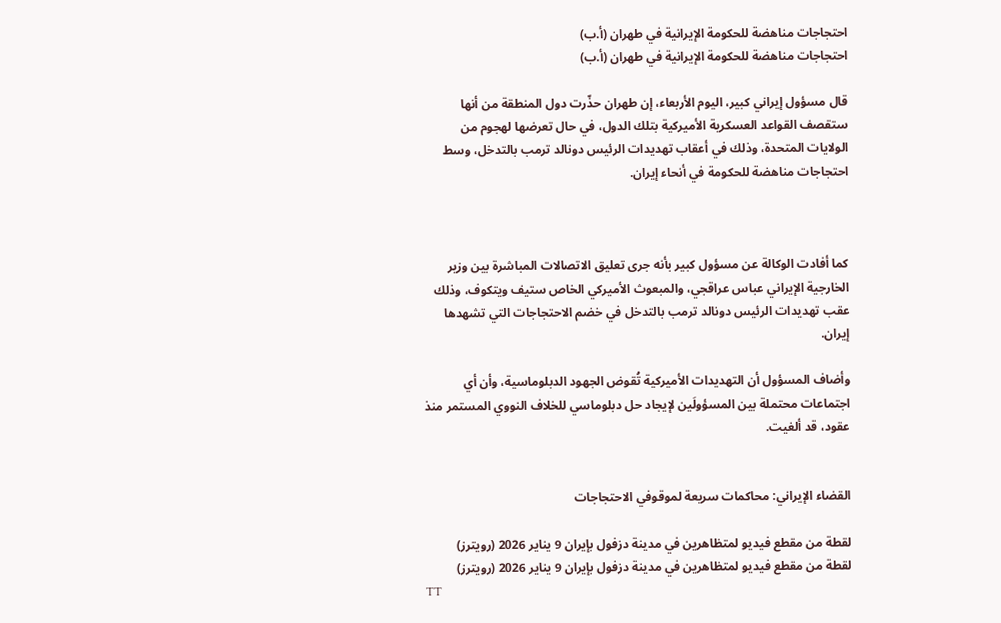احتجاجات مناهضة للحكومة الإيرانية في طهران (أ.ب)
احتجاجات مناهضة للحكومة الإيرانية في طهران (أ.ب)

قال مسؤول إيراني كبير، اليوم الأربعاء، إن طهران حذّرت دول المنطقة من أنها ستقصف ‌القواعد ‌العسكرية ‌الأميركية بتلك ‌الدول، في حال تعرضها لهجوم من الولايات المتحدة، وذلك في أعقاب تهديدات الرئيس دونالد ترمب بالتدخل، ‌وسط احتجاجات مناهضة للحكومة في أنحاء إيران.



كما أفادت الوكالة عن مسؤول كبير بأنه جرى تعليق ‌الاتصالات ‌المباشرة ‌بين وزير الخارجية الإيراني ‌عباس عراقجي، والمبعوث الأميركي الخاص ستيف ويتكوف، وذلك عقب تهديدات الرئيس دونالد ‌ترمب بالتدخل في خضم الاحتجاجات التي تشهدها إيران.

وأضاف المسؤول أن التهديدات الأميركية تُقوض الجهود الدبلوماسية، وأن أي اجتماعات محتملة بين المسؤولَين لإيجاد حل دبلوماسي للخلاف النووي المستمر منذ عقود، قد ألغيت.


القضاء الإيراني: محاكمات سريعة لموقوفي الاحتجاجات

لقطة من مقطع فيديو لمتظاهرين في مدينة دزفول بإيران 9 يناير 2026 (رويترز)
لقطة من مقطع فيديو لمتظاهرين في مدينة دزفول بإيران 9 يناير 2026 (رويترز)
TT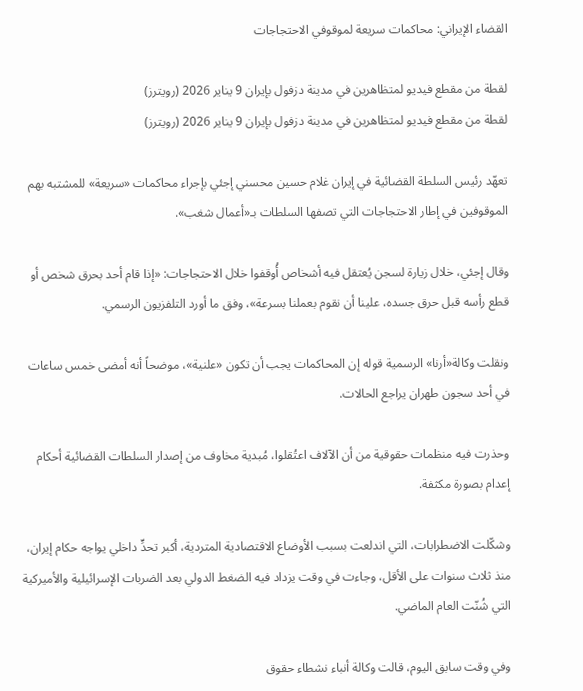القضاء الإيراني: محاكمات سريعة لموقوفي الاحتجاجات

لقطة من مقطع فيديو لمتظاهرين في مدينة دزفول بإيران 9 يناير 2026 (رويترز)
لقطة من مقطع فيديو لمتظاهرين في مدينة دزفول بإيران 9 يناير 2026 (رويترز)

تعهّد رئيس السلطة القضائية في إيران غلام حسين محسني إجئي بإجراء محاكمات «سريعة» للمشتبه بهم الموقوفين في إطار الاحتجاجات التي تصفها السلطات بـ«أعمال شغب».

وقال إجئي، خلال زيارة لسجن يُعتقل فيه أشخاص أُوقفوا خلال الاحتجاجات: «إذا قام أحد بحرق شخص أو قطع رأسه قبل حرق جسده، علينا أن نقوم بعملنا بسرعة»، وفق ما أورد التلفزيون الرسمي.

ونقلت وكالة«أرنا» الرسمية قوله إن المحاكمات يجب أن تكون «علنية»، موضحاً أنه أمضى خمس ساعات في أحد سجون طهران يراجع الحالات.

وحذرت فيه منظمات حقوقية من أن الآلاف اعتُقلوا، مُبدية مخاوف من إصدار السلطات القضائية أحكام إعدام بصورة مكثفة.

وشكّلت الاضطرابات، التي اندلعت بسبب الأوضاع الاقتصادية المتردية، أكبر تحدٍّ داخلي يواجه حكام إيران، منذ ثلاث سنوات على الأقل، وجاءت في وقت يزداد فيه الضغط ‌الدولي بعد الضربات الإسرائيلية والأميركية التي شُنّت العام الماضي.

وفي وقت سابق اليوم، قالت وكالة أنباء نشطاء حقوق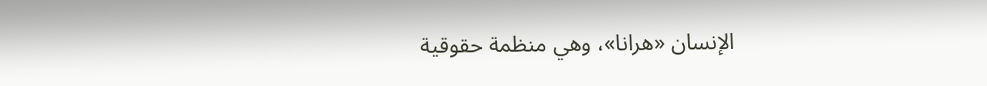الإنسان «هرانا»، ‌وهي ‌منظمة حقوقية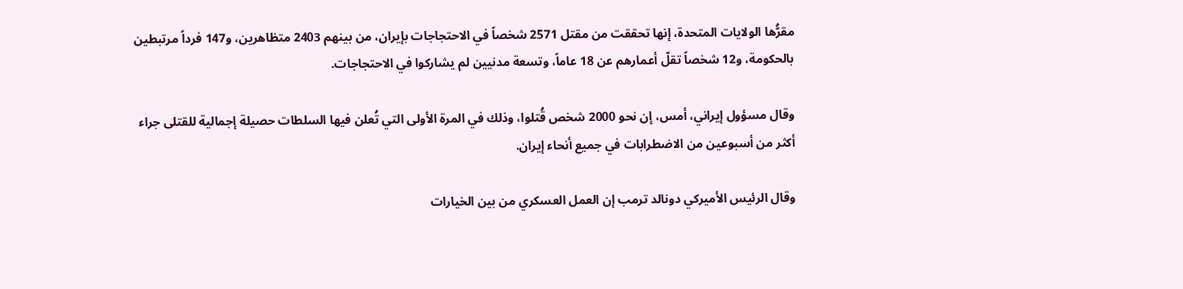مقرُّها ‌الولايات المتحدة، إنها تحققت من مقتل 2571 شخصاً في الاحتجاجات بإيران، من بينهم 2403 متظاهرين، و147 فرداً مرتبطين بالحكومة، و12 شخصاً تقلّ أعمارهم عن 18 عاماً، وتسعة مدنيين لم يشاركوا في الاحتجاجات.

وقال مسؤول إيراني، أمس، إن نحو 2000 شخص قُتلوا، وذلك في المرة الأولى التي تُعلن فيها السلطات حصيلة إجمالية للقتلى جراء أكثر من أسبوعين من الاضطرابات في جميع أنحاء إيران.

وقال الرئيس ‌الأميركي دونالد ‌ترمب إن العمل العسكري من بين الخيارات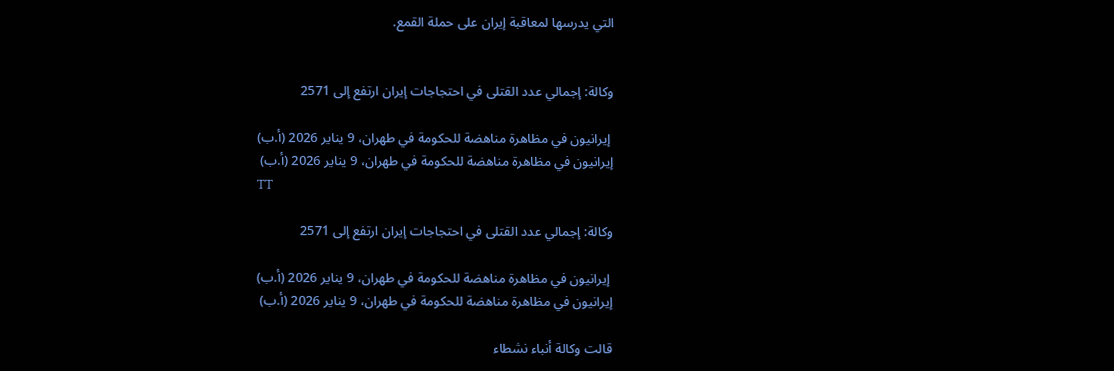التي يدرسها لمعاقبة إيران على حملة القمع.


وكالة: إجمالي عدد القتلى في احتجاجات إيران ارتفع إلى 2571

 إيرانيون في مظاهرة مناهضة للحكومة في طهران، 9 يناير 2026 (أ.ب)
إيرانيون في مظاهرة مناهضة للحكومة في طهران، 9 يناير 2026 (أ.ب)
TT

وكالة: إجمالي عدد القتلى في احتجاجات إيران ارتفع إلى 2571

 إيرانيون في مظاهرة مناهضة للحكومة في طهران، 9 يناير 2026 (أ.ب)
إيرانيون في مظاهرة مناهضة للحكومة في طهران، 9 يناير 2026 (أ.ب)

قالت وكالة أنباء نشطاء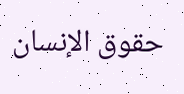حقوق الإنسان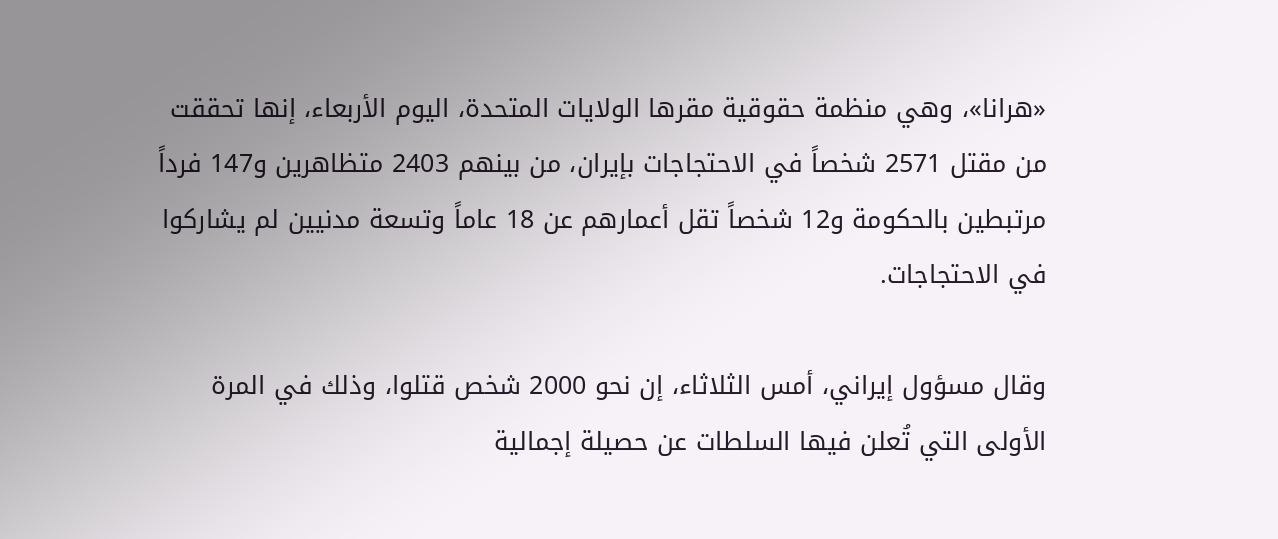«هرانا»، ‌وهي ‌منظمة حقوقية مقرها ‌الولايات المتحدة، اليوم الأربعاء، إنها تحققت من مقتل 2571 شخصاً في الاحتجاجات بإيران، من بينهم 2403 متظاهرين و147 فرداً مرتبطين بالحكومة و12 شخصاً تقل أعمارهم عن 18 عاماً وتسعة مدنيين لم يشاركوا في الاحتجاجات.

وقال مسؤول إيراني، أمس الثلاثاء، إن نحو 2000 شخص قتلوا، وذلك في المرة الأولى التي تُعلن فيها السلطات عن حصيلة إجمالية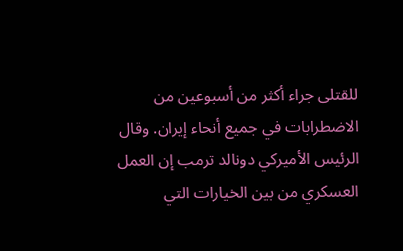للقتلى جراء أكثر من أسبوعين من الاضطرابات في جميع أنحاء إيران. وقال الرئيس ‌الأميركي دونالد ‌ترمب إن العمل العسكري من بين الخيارات التي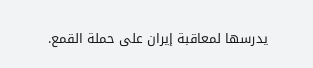يدرسها لمعاقبة إيران على حملة القمع.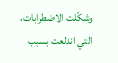وشكّلت الاضطرابات، التي اندلعت بسبب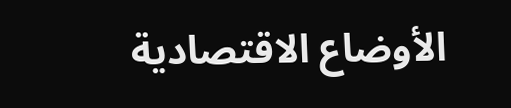الأوضاع الاقتصادية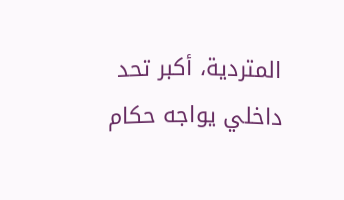المتردية، أكبر تحد داخلي يواجه حكام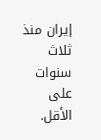إيران منذ ثلاث سنوات على الأقل.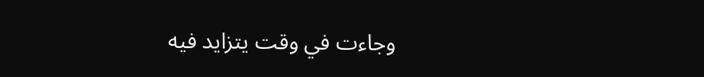وجاءت في وقت يتزايد فيه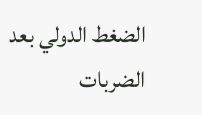الضغط ‌الدولي بعد الضربات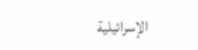الإسرائيلية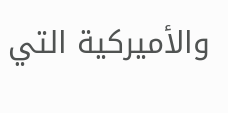والأميركية التي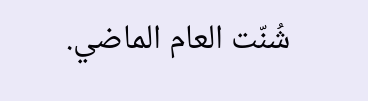شُنّت العام الماضي.